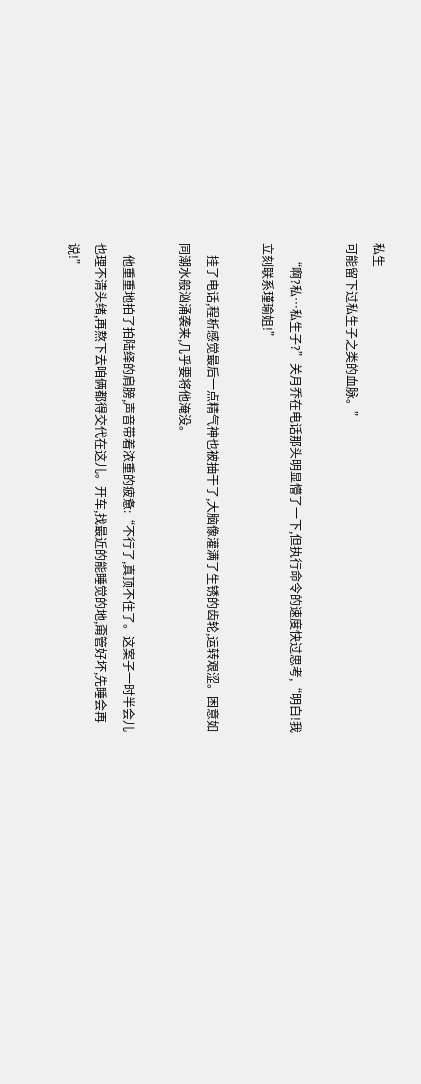私生
可能留下过私生子之类的血脉。”

    “啊?私…私生子?”关月乔在电话那头明显懵了一下,但执行命令的速度快过思考,“明白!我立刻联系瑾瑜姐!”

    挂了电话,程析感觉最后一点精气神也被抽干了,大脑像灌满了生锈的齿轮,运转艰涩。困意如同潮水般汹涌袭来,几乎要将他淹没。

    他重重地拍了拍陆绎的肩膀,声音带着浓重的疲惫:“不行了,真顶不住了。这案子一时半会儿也理不清头绪,再熬下去咱俩都得交代在这儿。开车,找最近的能睡觉的地,甭管好坏,先睡会再说!”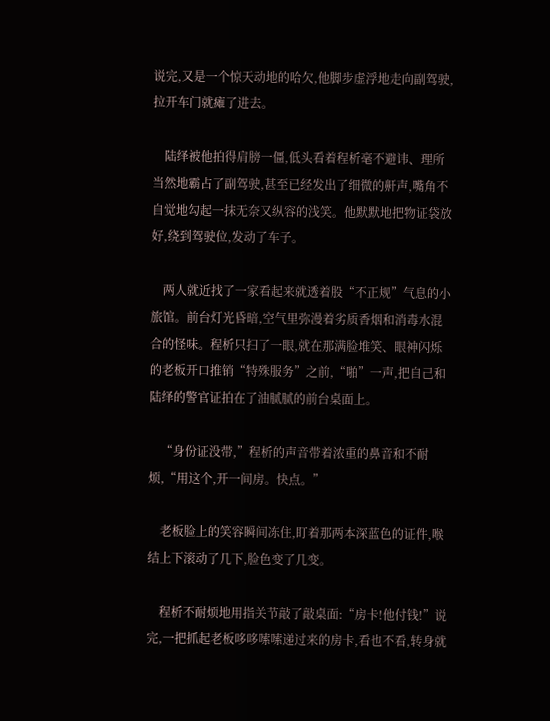说完,又是一个惊天动地的哈欠,他脚步虚浮地走向副驾驶,拉开车门就瘫了进去。

    陆绎被他拍得肩膀一僵,低头看着程析毫不避讳、理所当然地霸占了副驾驶,甚至已经发出了细微的鼾声,嘴角不自觉地勾起一抹无奈又纵容的浅笑。他默默地把物证袋放好,绕到驾驶位,发动了车子。

    两人就近找了一家看起来就透着股“不正规”气息的小旅馆。前台灯光昏暗,空气里弥漫着劣质香烟和消毒水混合的怪味。程析只扫了一眼,就在那满脸堆笑、眼神闪烁的老板开口推销“特殊服务”之前,“啪”一声,把自己和陆绎的警官证拍在了油腻腻的前台桌面上。

    “身份证没带,”程析的声音带着浓重的鼻音和不耐烦,“用这个,开一间房。快点。”

    老板脸上的笑容瞬间冻住,盯着那两本深蓝色的证件,喉结上下滚动了几下,脸色变了几变。

    程析不耐烦地用指关节敲了敲桌面:“房卡!他付钱!”说完,一把抓起老板哆哆嗦嗦递过来的房卡,看也不看,转身就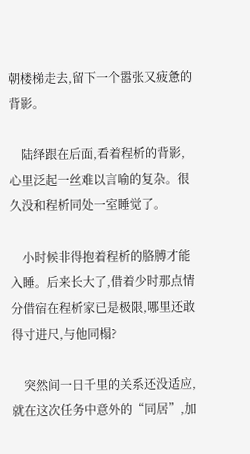朝楼梯走去,留下一个嚣张又疲惫的背影。

    陆绎跟在后面,看着程析的背影,心里泛起一丝难以言喻的复杂。很久没和程析同处一室睡觉了。

    小时候非得抱着程析的胳膊才能入睡。后来长大了,借着少时那点情分借宿在程析家已是极限,哪里还敢得寸进尺,与他同榻?

    突然间一日千里的关系还没适应,就在这次任务中意外的“同居”,加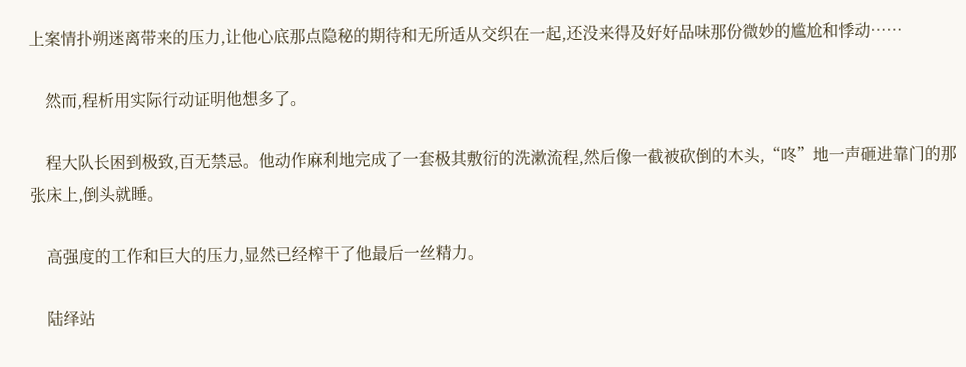上案情扑朔迷离带来的压力,让他心底那点隐秘的期待和无所适从交织在一起,还没来得及好好品味那份微妙的尴尬和悸动……

    然而,程析用实际行动证明他想多了。

    程大队长困到极致,百无禁忌。他动作麻利地完成了一套极其敷衍的洗漱流程,然后像一截被砍倒的木头,“咚”地一声砸进靠门的那张床上,倒头就睡。

    高强度的工作和巨大的压力,显然已经榨干了他最后一丝精力。

    陆绎站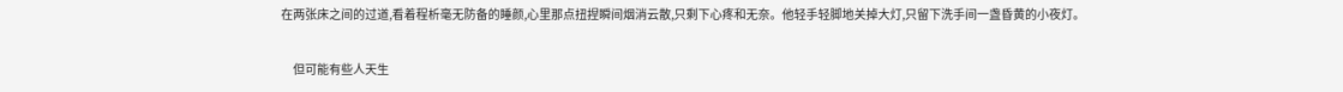在两张床之间的过道,看着程析毫无防备的睡颜,心里那点扭捏瞬间烟消云散,只剩下心疼和无奈。他轻手轻脚地关掉大灯,只留下洗手间一盏昏黄的小夜灯。

    但可能有些人天生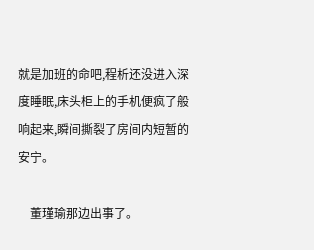就是加班的命吧,程析还没进入深度睡眠,床头柜上的手机便疯了般响起来,瞬间撕裂了房间内短暂的安宁。

    董瑾瑜那边出事了。